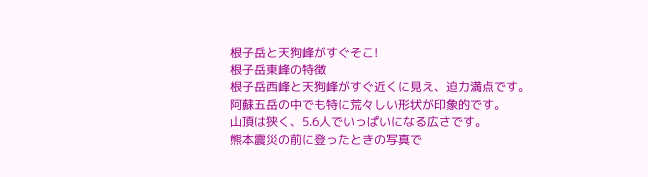根子岳と天狗峰がすぐそこ!
根子岳東峰の特徴
根子岳西峰と天狗峰がすぐ近くに見え、迫力満点です。
阿蘇五岳の中でも特に荒々しい形状が印象的です。
山頂は狭く、5.6人でいっぱいになる広さです。
熊本震災の前に登ったときの写真で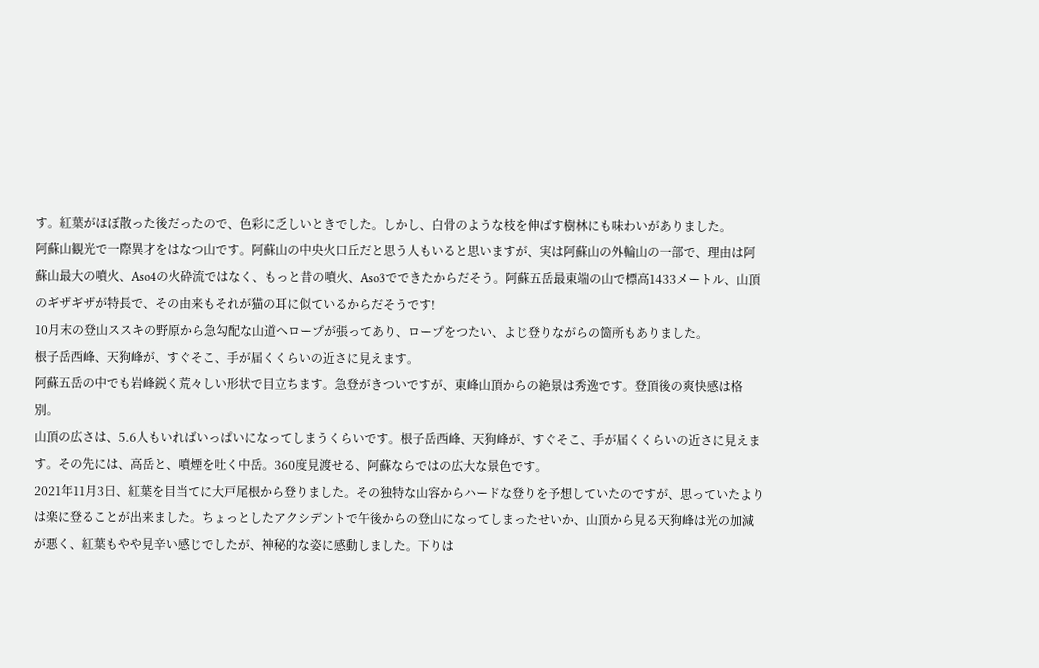す。紅葉がほぼ散った後だったので、色彩に乏しいときでした。しかし、白骨のような枝を伸ばす樹林にも味わいがありました。
阿蘇山観光で一際異才をはなつ山です。阿蘇山の中央火口丘だと思う人もいると思いますが、実は阿蘇山の外輪山の一部で、理由は阿蘇山最大の噴火、Aso4の火砕流ではなく、もっと昔の噴火、Aso3でできたからだそう。阿蘇五岳最東端の山で標高1433メートル、山頂のギザギザが特長で、その由来もそれが猫の耳に似ているからだそうです!
10月末の登山ススキの野原から急勾配な山道へロープが張ってあり、ロープをつたい、よじ登りながらの箇所もありました。
根子岳西峰、天狗峰が、すぐそこ、手が届くくらいの近さに見えます。
阿蘇五岳の中でも岩峰鋭く荒々しい形状で目立ちます。急登がきついですが、東峰山頂からの絶景は秀逸です。登頂後の爽快感は格別。
山頂の広さは、5.6人もいればいっぱいになってしまうくらいです。根子岳西峰、天狗峰が、すぐそこ、手が届くくらいの近さに見えます。その先には、高岳と、噴煙を吐く中岳。360度見渡せる、阿蘇ならではの広大な景色です。
2021年11月3日、紅葉を目当てに大戸尾根から登りました。その独特な山容からハードな登りを予想していたのですが、思っていたよりは楽に登ることが出来ました。ちょっとしたアクシデントで午後からの登山になってしまったせいか、山頂から見る天狗峰は光の加減が悪く、紅葉もやや見辛い感じでしたが、神秘的な姿に感動しました。下りは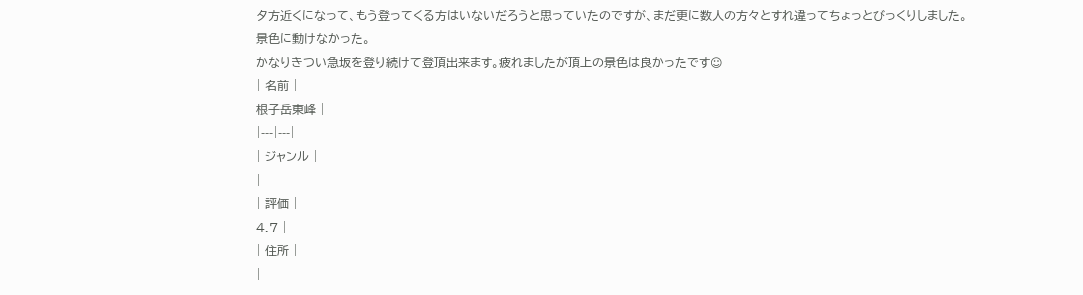夕方近くになって、もう登ってくる方はいないだろうと思っていたのですが、まだ更に数人の方々とすれ違ってちょっとびっくりしました。
景色に動けなかった。
かなりきつい急坂を登り続けて登頂出来ます。疲れましたが頂上の景色は良かったです☺
| 名前 |
根子岳東峰 |
|---|---|
| ジャンル |
|
| 評価 |
4.7 |
| 住所 |
|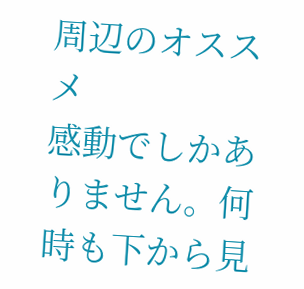周辺のオススメ
感動でしかありません。何時も下から見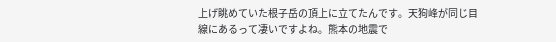上げ眺めていた根子岳の頂上に立てたんです。天狗峰が同じ目線にあるって凄いですよね。熊本の地震で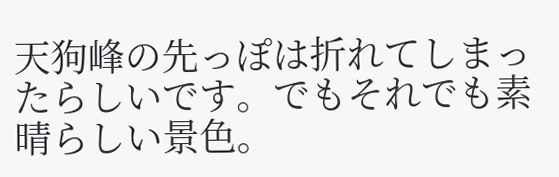天狗峰の先っぽは折れてしまったらしいです。でもそれでも素晴らしい景色。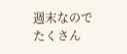週末なのでたくさん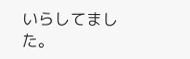いらしてました。